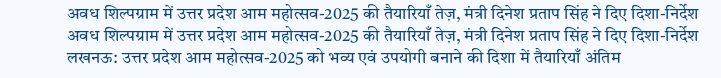अवध शिल्पग्राम में उत्तर प्रदेश आम महोत्सव-2025 की तैयारियाँ तेज़, मंत्री दिनेश प्रताप सिंह ने दिए दिशा-निर्देश
अवध शिल्पग्राम में उत्तर प्रदेश आम महोत्सव-2025 की तैयारियाँ तेज़, मंत्री दिनेश प्रताप सिंह ने दिए दिशा-निर्देश
लखनऊ: उत्तर प्रदेश आम महोत्सव-2025 को भव्य एवं उपयोगी बनाने की दिशा में तैयारियाँ अंतिम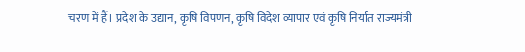चरण में हैं। प्रदेश के उद्यान, कृषि विपणन, कृषि विदेश व्यापार एवं कृषि निर्यात राज्यमंत्री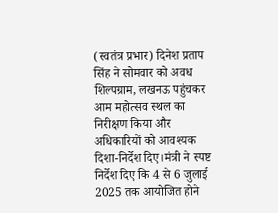(स्वतंत्र प्रभार) दिनेश प्रताप सिंह ने सोमवार को अवध शिल्पग्राम, लखनऊ पहुंचकर आम महोत्सव स्थल का निरीक्षण किया और अधिकारियों को आवश्यक दिशा-निर्देश दिए।मंत्री ने स्पष्ट निर्देश दिए कि 4 से 6 जुलाई 2025 तक आयोजित होने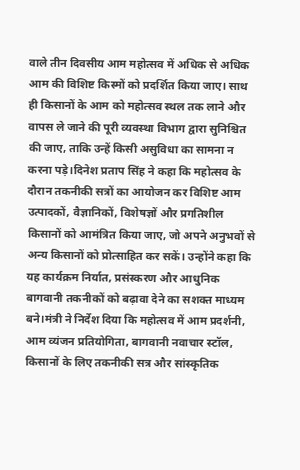वाले तीन दिवसीय आम महोत्सव में अधिक से अधिक आम की विशिष्ट किस्मों को प्रदर्शित किया जाए। साथ ही किसानों के आम को महोत्सव स्थल तक लाने और वापस ले जाने की पूरी व्यवस्था विभाग द्वारा सुनिश्चित की जाए, ताकि उन्हें किसी असुविधा का सामना न करना पड़े।दिनेश प्रताप सिंह ने कहा कि महोत्सव के दौरान तकनीकी सत्रों का आयोजन कर विशिष्ट आम उत्पादकों, वैज्ञानिकों, विशेषज्ञों और प्रगतिशील किसानों को आमंत्रित किया जाए, जो अपने अनुभवों से अन्य किसानों को प्रोत्साहित कर सकें। उन्होंने कहा कि यह कार्यक्रम निर्यात, प्रसंस्करण और आधुनिक बागवानी तकनीकों को बढ़ावा देने का सशक्त माध्यम बने।मंत्री ने निर्देश दिया कि महोत्सव में आम प्रदर्शनी, आम व्यंजन प्रतियोगिता, बागवानी नवाचार स्टॉल, किसानों के लिए तकनीकी सत्र और सांस्कृतिक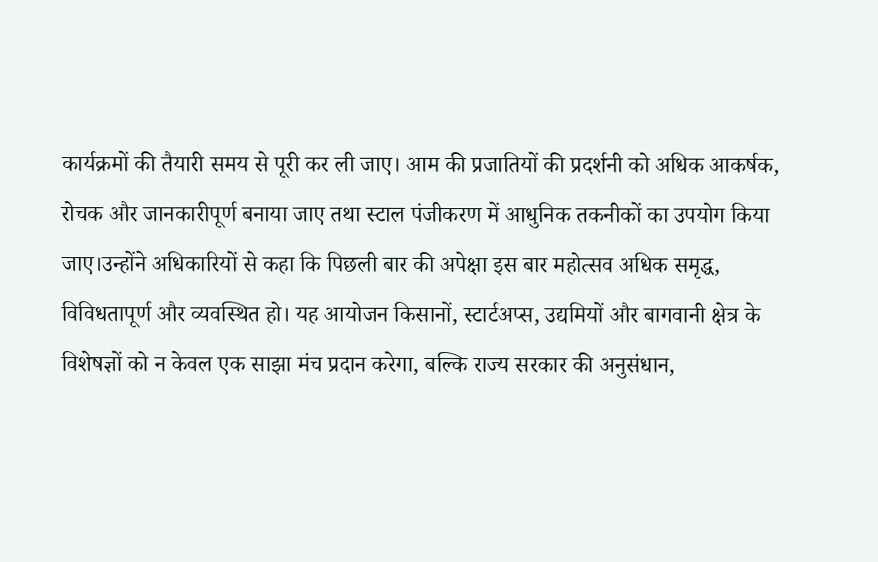कार्यक्रमों की तैयारी समय से पूरी कर ली जाए। आम की प्रजातियों की प्रदर्शनी को अधिक आकर्षक, रोचक और जानकारीपूर्ण बनाया जाए तथा स्टाल पंजीकरण में आधुनिक तकनीकों का उपयोग किया जाए।उन्होंने अधिकारियों से कहा कि पिछली बार की अपेक्षा इस बार महोत्सव अधिक समृद्ध, विविधतापूर्ण और व्यवस्थित हो। यह आयोजन किसानों, स्टार्टअप्स, उद्यमियों और बागवानी क्षेत्र के विशेषज्ञों को न केवल एक साझा मंच प्रदान करेगा, बल्कि राज्य सरकार की अनुसंधान,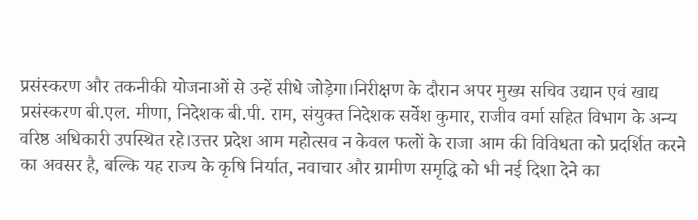प्रसंस्करण और तकनीकी योजनाओं से उन्हें सीधे जोड़ेगा।निरीक्षण के दौरान अपर मुख्य सचिव उद्यान एवं खाद्य प्रसंस्करण बी.एल. मीणा, निदेशक बी.पी. राम, संयुक्त निदेशक सर्वेश कुमार, राजीव वर्मा सहित विभाग के अन्य वरिष्ठ अधिकारी उपस्थित रहे।उत्तर प्रदेश आम महोत्सव न केवल फलों के राजा आम की विविधता को प्रदर्शित करने का अवसर है, बल्कि यह राज्य के कृषि निर्यात, नवाचार और ग्रामीण समृद्धि को भी नई दिशा देने का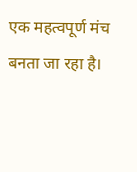एक महत्वपूर्ण मंच बनता जा रहा है।